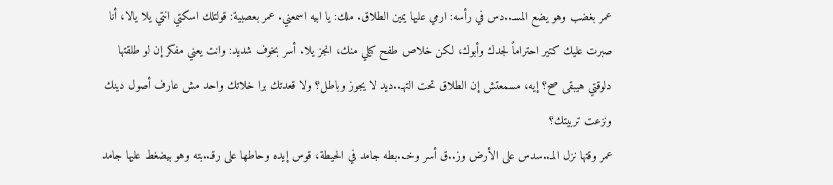عمر بغضب وهو يضع المسـ..دس في رأسه: ارمي عليها يمين الطلاق. ملك: يا ابيه اسمعني. عمر بعصبية: قولتلك اسكتي انتي يلا يالا، أنا صبرت عليك كتير احتراماً لجدك وأبوك، لكن خلاص طفح كيلي منك، انجز يلا. أسر بخوف شديد: وانت يعني مفكر إن لو طلقتها دلوقتي هيبقى صح؟ إيه، مسمعتش إن الطلاق تحت التهـ..ديد لا يجوز وباطل؟ ولا قعدتك برا خلاتك واحد مش عارف أصول دينك ونزعت تربيتك؟
عمر وقتها نزل المـ..سدس على الأرض وز..ق أسر وخـ..بطه جامد في الحيطة، قوس إيده وحاطها على رقـ..بته وهو بيضغط عليها جامد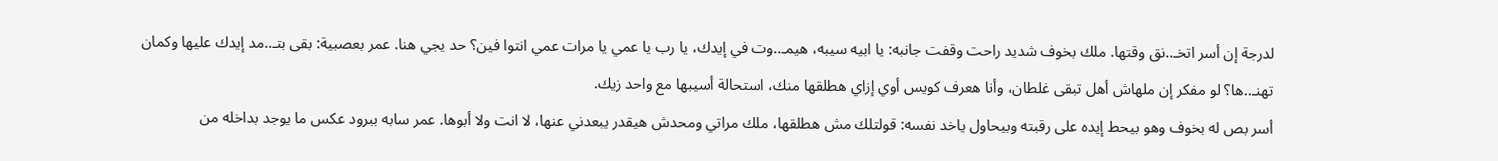لدرجة إن أسر اتخـ..نق وقتها. ملك بخوف شديد راحت وقفت جانبه: يا ابيه سيبه، هيمـ..وت في إيدك، يا رب يا عمي يا مرات عمي انتوا فين؟ حد يجي هنا. عمر بعصبية: بقى بتـ..مد إيدك عليها وكمان تهنـ..ها؟ لو مفكر إن ملهاش أهل تبقى غلطان، وأنا هعرف كويس أوي إزاي هطلقها منك، استحالة أسيبها مع واحد زيك.
أسر بص له بخوف وهو بيحط إيده على رقبته وبيحاول ياخد نفسه: قولتلك مش هطلقها، ملك مراتي ومحدش هيقدر يبعدني عنها، لا انت ولا أبوها. عمر سابه ببرود عكس ما يوجد بداخله من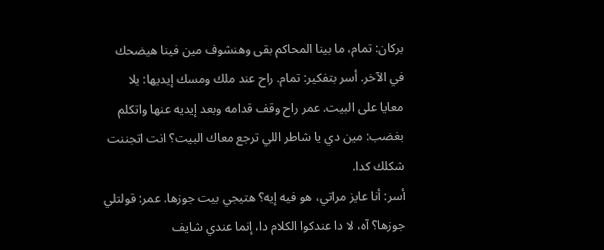بركان: تمام، ما بينا المحاكم بقى وهنشوف مين فينا هيضحك في الآخر. أسر بتفكير: تمام. راح عند ملك ومسك إيديها: يلا معايا على البيت. عمر راح وقف قدامه وبعد إيديه عنها واتكلم بغضب: مين دي يا شاطر اللي ترجع معاك البيت؟ انت اتجننت شكلك كدا.
أسر: أنا عايز مراتي، هو فيه إيه؟ هتيجي بيت جوزها. عمر: قولتلي جوزها؟ آه، لا دا عندكوا الكلام دا، إنما عندي شايف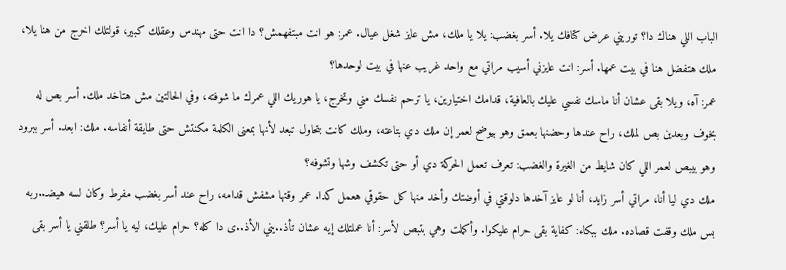الباب اللي هناك دا؟ توريني عرض كتافك يلا. أسر بغضب: يلا يا ملك، مش عايز شغل عيال. عمر: هو انت مبتفهمش؟ دا انت حتى مهندس وعقلك كبير، قولتلك اخرج من هنا يلا، ملك هتفضل هنا في بيت عمها. أسر: انت عايزني أسيب مراتي مع واحد غريب عنها في بيت لوحدها؟
عمر: آه، ويلا بقى عشان أنا ماسك نفسي عليك بالعافية، قدامك اختيارين، يا ترحم نفسك مني وتخرج، يا هوريك اللي عمرك ما شوفته، وفي الحالتين مش هتاخد ملك. أسر بص له بخوف وبعدين بص لملك، راح عندها وحضنها بعمق وهو بيوضح لعمر إن ملك دي بتاعته، وملك كانت بتحاول تبعد لأنها بمعنى الكلمة مكنتش حتى طايقة أنفاسه. ملك: ابعد. أسر ببرود وهو بيبص لعمر اللي كان شايط من الغيرة والغضب: تعرف تعمل الحركة دي أو حتى تكشف وشها وتشوفه؟
ملك دي ليا أنا، مراتي أسر زايد، أنا لو عايز آخدها دلوقتي في أوضتك وأخد منها كل حقوقي هعمل كدا. عمر وقتها مشفش قدامه، راح عند أسر بغضب مفرط وكان لسه هيضـ..ربه بس ملك وقفت قصاده. ملك ببكاء: كفاية بقى حرام عليكوا. وأكملت وهي بتبص لأسر: أنا عملتلك إيه عشان تأذ..يني الأذ..ى دا كله؟ حرام عليك، ليه يا أسر؟ طلقني يا أسر بقى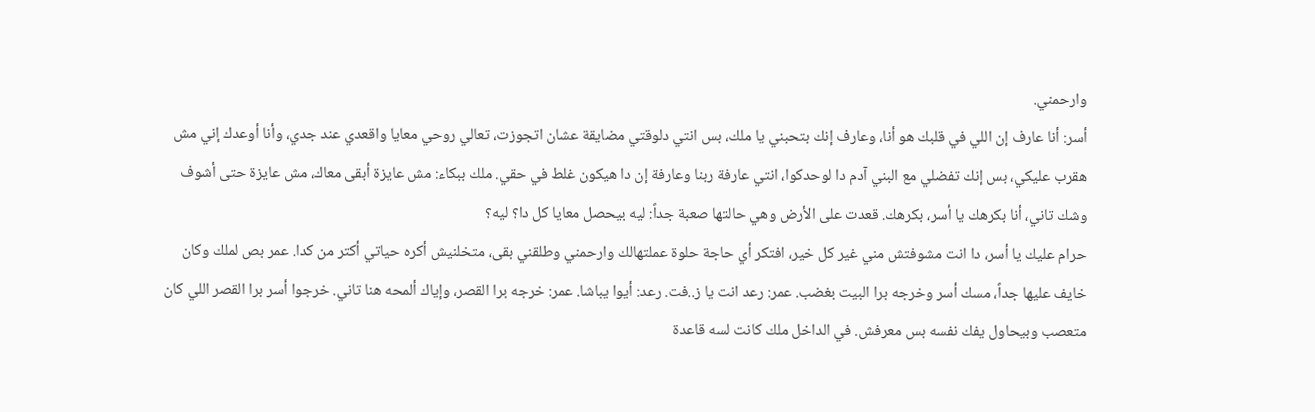وارحمني.
أسر: أنا عارف إن اللي في قلبك هو أنا، وعارف إنك بتحبني يا ملك، بس انتي دلوقتي مضايقة عشان اتجوزت، تعالي روحي معايا واقعدي عند جدي، وأنا أوعدك إني مش هقرب عليكي، بس إنك تفضلي مع البني آدم دا لوحدكوا، انتي عارفة ربنا وعارفة إن دا هيكون غلط في حقي. ملك ببكاء: مش عايزة أبقى معاك، مش عايزة حتى أشوف وشك تاني، أنا بكرهك يا أسر، بكرهك. قعدت على الأرض وهي حالتها صعبة جداً: ليه بيحصل معايا كل دا؟ ليه؟
حرام عليك يا أسر، دا انت مشوفتش مني غير كل خير، افتكر أي حاجة حلوة عملتهالك وارحمني وطلقني بقى، متخلنيش أكره حياتي أكتر من كدا. عمر بص لملك وكان خايف عليها جداً، مسك أسر وخرجه برا البيت بغضب. عمر: رعد انت يا ز..فت. رعد: أيوا يباشا. عمر: خرجه برا القصر، وإياك ألمحه هنا تاني. خرجوا أسر برا القصر اللي كان متعصب وبيحاول يفك نفسه بس معرفش. في الداخل ملك كانت لسه قاعدة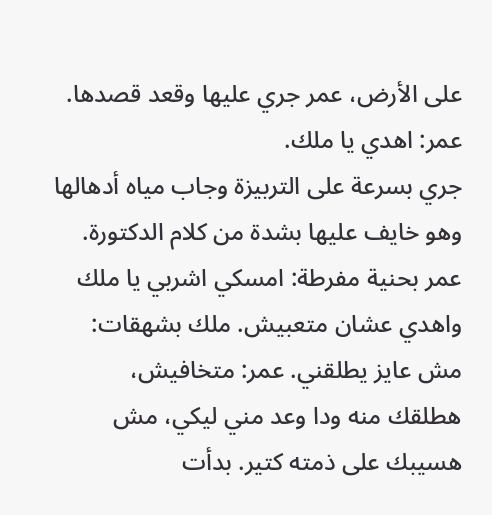على الأرض، عمر جري عليها وقعد قصدها. عمر: اهدي يا ملك.
جري بسرعة على التربيزة وجاب مياه أدهالها وهو خايف عليها بشدة من كلام الدكتورة. عمر بحنية مفرطة: امسكي اشربي يا ملك واهدي عشان متعبيش. ملك بشهقات: مش عايز يطلقني. عمر: متخافيش، هطلقك منه ودا وعد مني ليكي، مش هسيبك على ذمته كتير. بدأت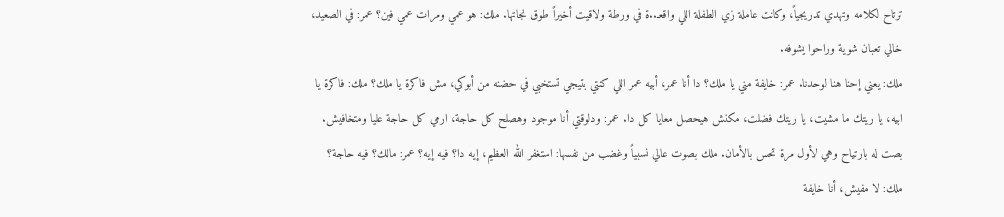ترتاح لكلامه وتهدي تدريجياً، وكانت عاملة زي الطفلة اللي واقعـ..ة في ورطة ولاقيت أخيراً طوق نجاتها. ملك: هو عمي ومرات عمي فين؟ عمر: في الصعيد، خالي تعبان شوية وراحوا يشوفه.
ملك: يعني إحنا هنا لوحدنا. عمر: خايفة مني يا ملك؟ دا أنا عمر، أبيه عمر اللي كنتي بتيجي تستخبي في حضنه من أبوكي، مش فاكرة يا ملك؟ ملك: فاكرة يا ابيه، يا ريتك ما مشيت، يا ريتك فضلت، مكنش هيحصل معايا كل دا. عمر: ودلوقتي أنا موجود وهصلح كل حاجة، ارمي كل حاجة عليا ومتخافيش. بصت له بارتياح وهي لأول مرة تحس بالأمان. ملك بصوت عالي نسبياً وغضب من نفسها: استغفر الله العظيم، إيه دا؟ فيه إيه؟ عمر: مالك؟ فيه حاجة؟
ملك: لا مفيش، أنا خايفة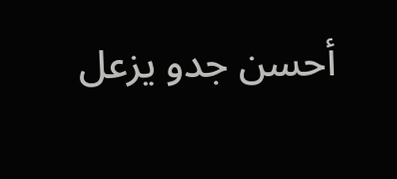أحسن جدو يزعل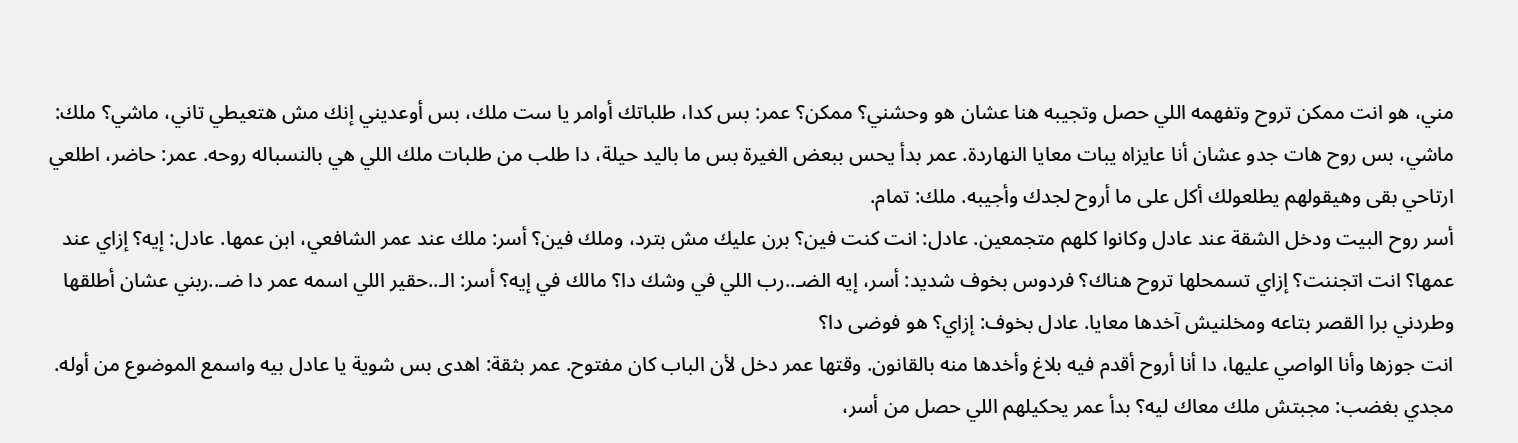مني، هو انت ممكن تروح وتفهمه اللي حصل وتجيبه هنا عشان هو وحشني؟ ممكن؟ عمر: بس كدا، طلباتك أوامر يا ست ملك، بس أوعديني إنك مش هتعيطي تاني، ماشي؟ ملك: ماشي، بس روح هات جدو عشان أنا عايزاه يبات معايا النهاردة. عمر بدأ يحس ببعض الغيرة بس ما باليد حيلة، دا طلب من طلبات ملك اللي هي بالنسباله روحه. عمر: حاضر، اطلعي ارتاحي بقى وهيقولهم يطلعولك أكل على ما أروح لجدك وأجيبه. ملك: تمام.
أسر روح البيت ودخل الشقة عند عادل وكانوا كلهم متجمعين. عادل: انت كنت فين؟ برن عليك مش بترد، وملك فين؟ أسر: ملك عند عمر الشافعي، ابن عمها. عادل: إيه؟ إزاي عند عمها؟ انت اتجننت؟ إزاي تسمحلها تروح هناك؟ فردوس بخوف شديد: أسر، إيه الضـ..رب اللي في وشك دا؟ مالك في إيه؟ أسر: الـ..حقير اللي اسمه عمر دا ضـ..ربني عشان أطلقها وطردني برا القصر بتاعه ومخلنيش آخدها معايا. عادل بخوف: إزاي؟ هو فوضى دا؟
انت جوزها وأنا الواصي عليها، دا أنا أروح أقدم فيه بلاغ وأخدها منه بالقانون. وقتها عمر دخل لأن الباب كان مفتوح. عمر بثقة: اهدى بس شوية يا عادل بيه واسمع الموضوع من أوله. مجدي بغضب: مجبتش ملك معاك ليه؟ بدأ عمر يحكيلهم اللي حصل من أسر،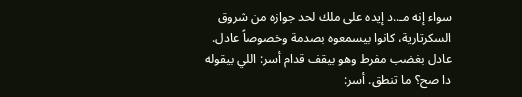سواء إنه مـ..د إيده على ملك لحد جوازه من شروق السكرتارية، كانوا بيسمعوه بصدمة وخصوصاً عادل. عادل بغضب مفرط وهو بيقف قدام أسر: اللي بيقوله دا صح؟ ما تنطق. أسر: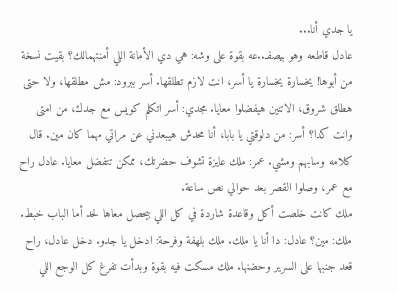يا جدي أنا...
عادل قاطعه وهو بيصفـ..عه بقوة على وشه: هي دي الأمانة اللي أمنتهمالك؟ بقيت نسخة من أبوها! يخسارة يخسارة يا أسر، انت لازم تطلقها. أسر ببرود: مش مطلقها، ولا حتى هطلق شروق، الاتنين هيفضلوا معايا. مجدي: أسر اتكلم كويس مع جدك، من امتى وانت كدا؟ أسر: من دلوقتي يا بابا، أنا محدش هيبعدني عن مراتي مهما كان مين. قال كلامه وسابهم ومشي. عمر: ملك عايزة تشوف حضرتك، ممكن تتفضل معايا. عادل راح مع عمر، وصلوا القصر بعد حوالي نص ساعة.
ملك كانت خلصت أكل وقاعدة شاردة في كل اللي بيحصل معاها لحد أما الباب خبط. ملك: مين؟ عادل: دا أنا يا ملك. ملك بلهفة وفرحة: ادخل يا جدو. دخل عادل، راح قعد جنبها على السرير وحضنها. ملك مسكت فيه بقوة وبدأت تفرغ كل الوجع اللي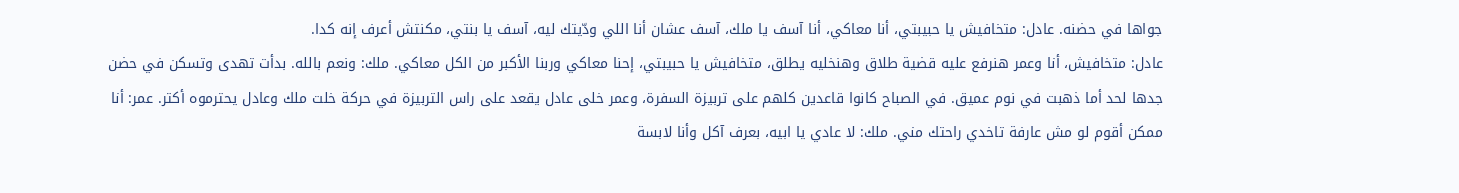جواها في حضنه. عادل: متخافيش يا حبيبتي، أنا معاكي، أنا آسف يا ملك، آسف عشان أنا اللي ودّيتك ليه، آسف يا بنتي، مكنتش أعرف إنه كدا.
عادل: متخافيش، أنا وعمر هنرفع عليه قضية طلاق وهنخليه يطلق، متخافيش يا حبيبتي، إحنا معاكي وربنا الأكبر من الكل معاكي. ملك: ونعم بالله. بدأت تهدى وتسكن في حضن جدها لحد أما ذهبت في نوم عميق. في الصباح كانوا قاعدين كلهم على تربيزة السفرة، وعمر خلى عادل يقعد على راس التربيزة في حركة خلت ملك وعادل يحترموه أكتر. عمر: أنا ممكن أقوم لو مش عارفة تاخدي راحتك مني. ملك: لا عادي يا ابيه، بعرف آكل وأنا لابسة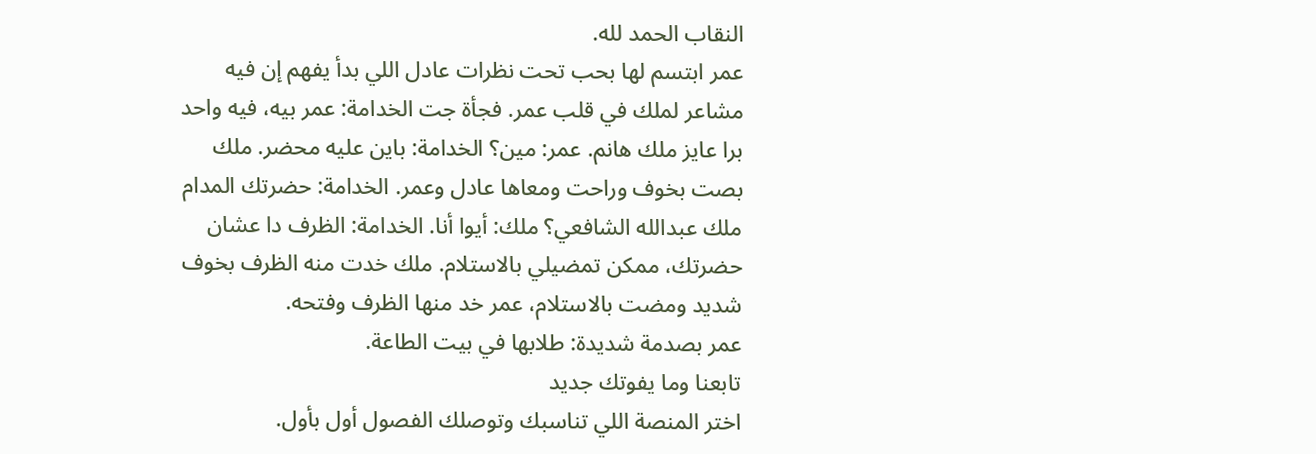النقاب الحمد لله.
عمر ابتسم لها بحب تحت نظرات عادل اللي بدأ يفهم إن فيه مشاعر لملك في قلب عمر. فجأة جت الخدامة: عمر بيه، فيه واحد برا عايز ملك هانم. عمر: مين؟ الخدامة: باين عليه محضر. ملك بصت بخوف وراحت ومعاها عادل وعمر. الخدامة: حضرتك المدام ملك عبدالله الشافعي؟ ملك: أيوا أنا. الخدامة: الظرف دا عشان حضرتك، ممكن تمضيلي بالاستلام. ملك خدت منه الظرف بخوف شديد ومضت بالاستلام، عمر خد منها الظرف وفتحه.
عمر بصدمة شديدة: طلابها في بيت الطاعة.
تابعنا وما يفوتك جديد
اختر المنصة اللي تناسبك وتوصلك الفصول أول بأول.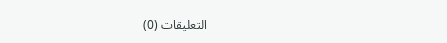التعليقات (0)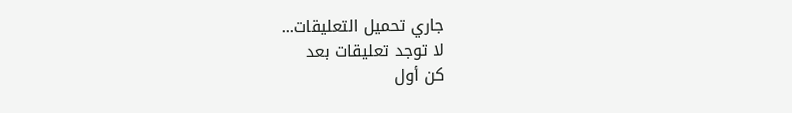جاري تحميل التعليقات...
لا توجد تعليقات بعد
كن أول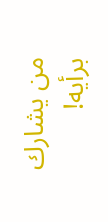من يشارك برأيه!